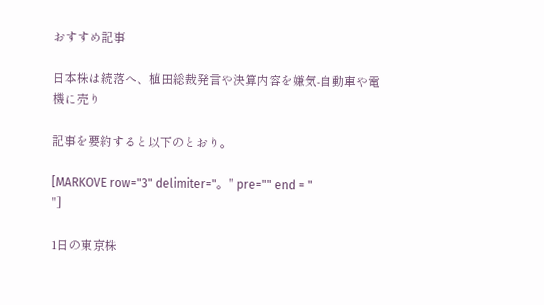おすすめ記事

日本株は続落へ、植田総裁発言や決算内容を嫌気-自動車や電機に売り

記事を要約すると以下のとおり。

[MARKOVE row="3" delimiter="。" pre="" end = "
"]

1日の東京株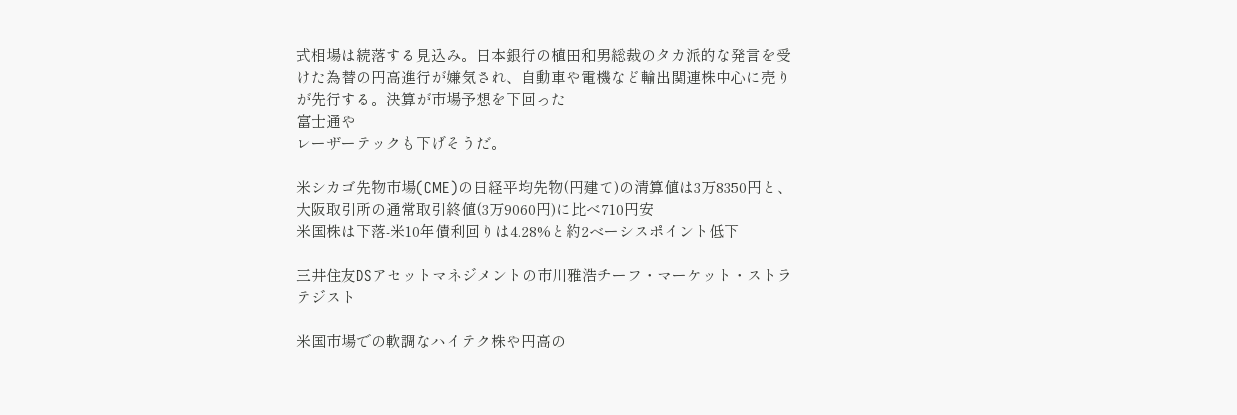式相場は続落する見込み。日本銀行の植田和男総裁のタカ派的な発言を受けた為替の円高進行が嫌気され、自動車や電機など輸出関連株中心に売りが先行する。決算が市場予想を下回った
富士通や
レーザーテックも下げそうだ。

米シカゴ先物市場(CME)の日経平均先物(円建て)の清算値は3万8350円と、大阪取引所の通常取引終値(3万9060円)に比べ710円安
米国株は下落-米10年債利回りは4.28%と約2ベーシスポイント低下

三井住友DSアセットマネジメントの市川雅浩チーフ・マーケット・ストラテジスト

米国市場での軟調なハイテク株や円高の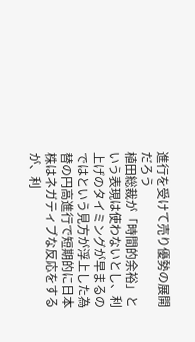進行を受けて売り優勢の展開だろう
植田総裁が「時間的余裕」という表現は使わないとし、利上げのタイミングが早まるのではという見方が浮上した為替の円高進行で短期的に日本株はネガティブな反応をするが、利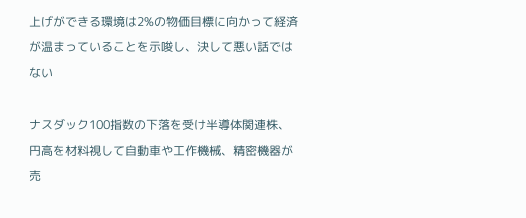上げができる環境は2%の物価目標に向かって経済が温まっていることを示唆し、決して悪い話ではない

ナスダック100指数の下落を受け半導体関連株、円高を材料視して自動車や工作機械、精密機器が売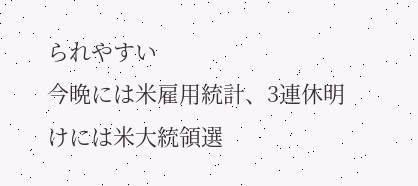られやすい
今晩には米雇用統計、3連休明けには米大統領選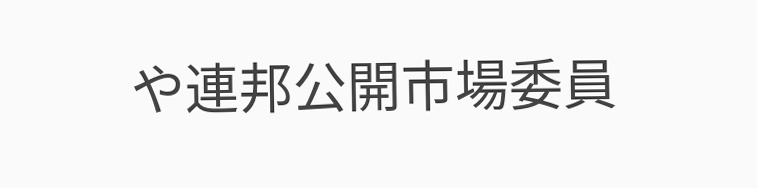や連邦公開市場委員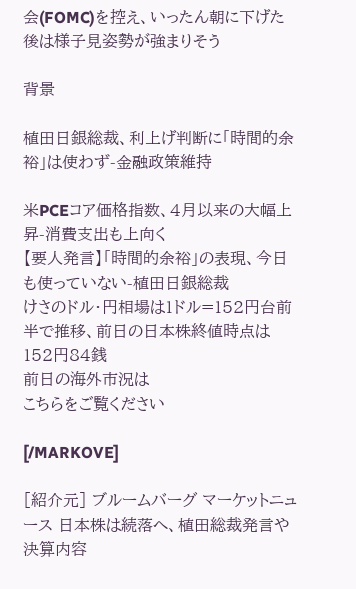会(FOMC)を控え、いったん朝に下げた後は様子見姿勢が強まりそう

背景

植田日銀総裁、利上げ判断に「時間的余裕」は使わず-金融政策維持

米PCEコア価格指数、4月以来の大幅上昇-消費支出も上向く
【要人発言】「時間的余裕」の表現、今日も使っていない-植田日銀総裁
けさのドル・円相場は1ドル=152円台前半で推移、前日の日本株終値時点は152円84銭
前日の海外市況は
こちらをご覧ください

[/MARKOVE]

[紹介元] ブルームバーグ マーケットニュース 日本株は続落へ、植田総裁発言や決算内容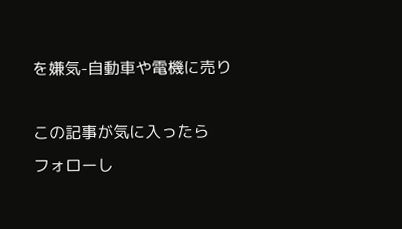を嫌気-自動車や電機に売り

この記事が気に入ったら
フォローし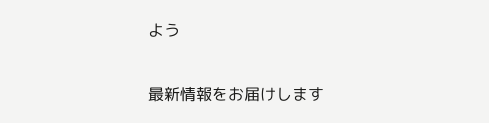よう

最新情報をお届けします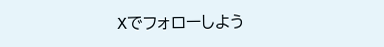Xでフォローしよう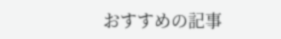おすすめの記事